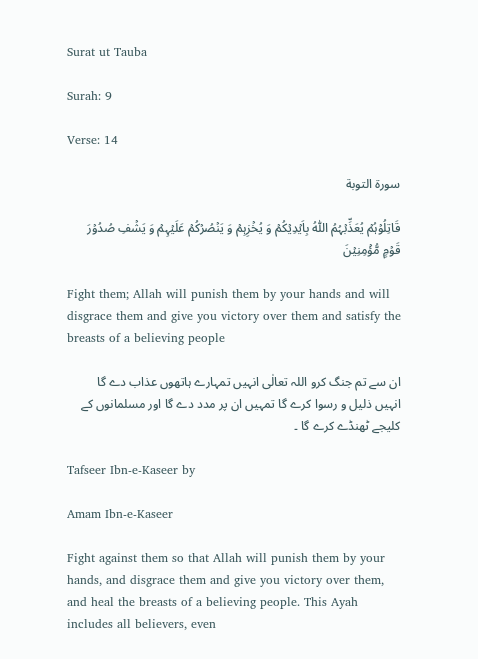Surat ut Tauba

Surah: 9

Verse: 14

سورة التوبة

قَاتِلُوۡہُمۡ یُعَذِّبۡہُمُ اللّٰہُ بِاَیۡدِیۡکُمۡ وَ یُخۡزِہِمۡ وَ یَنۡصُرۡکُمۡ عَلَیۡہِمۡ وَ یَشۡفِ صُدُوۡرَ قَوۡمٍ مُّؤۡمِنِیۡنَ

Fight them; Allah will punish them by your hands and will disgrace them and give you victory over them and satisfy the breasts of a believing people

ان سے تم جنگ کرو اللہ تعالٰی انہیں تمہارے ہاتھوں عذاب دے گا انہیں ذلیل و رسوا کرے گا تمہیں ان پر مدد دے گا اور مسلمانوں کے کلیجے ٹھنڈے کرے گا ۔

Tafseer Ibn-e-Kaseer by

Amam Ibn-e-Kaseer

Fight against them so that Allah will punish them by your hands, and disgrace them and give you victory over them, and heal the breasts of a believing people. This Ayah includes all believers, even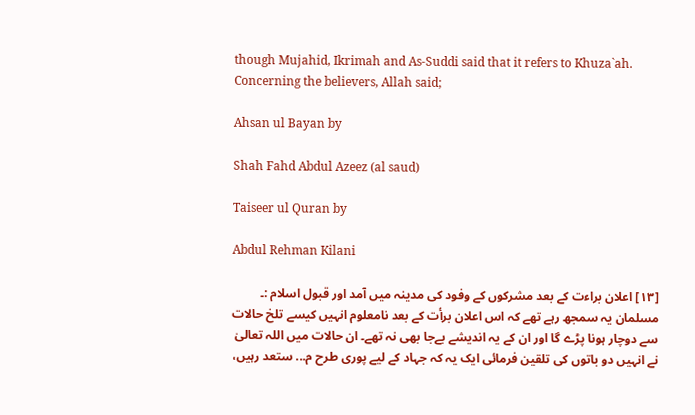though Mujahid, Ikrimah and As-Suddi said that it refers to Khuza`ah. Concerning the believers, Allah said;

Ahsan ul Bayan by

Shah Fahd Abdul Azeez (al saud)

Taiseer ul Quran by

Abdul Rehman Kilani

[١٣] اعلان براءت کے بعد مشرکوں کے وفود کی مدینہ میں آمد اور قبول اسلام :۔ مسلمان یہ سمجھ رہے تھے کہ اس اعلان برأت کے بعد نامعلوم انہیں کیسے تلخ حالات سے دوچار ہونا پڑے گا اور ان کے یہ اندیشے بےجا بھی نہ تھے۔ ان حالات میں اللہ تعالیٰ نے انہیں دو باتوں کی تلقین فرمائی ایک یہ کہ جہاد کے لیے پوری طرح م... ستعد رہیں،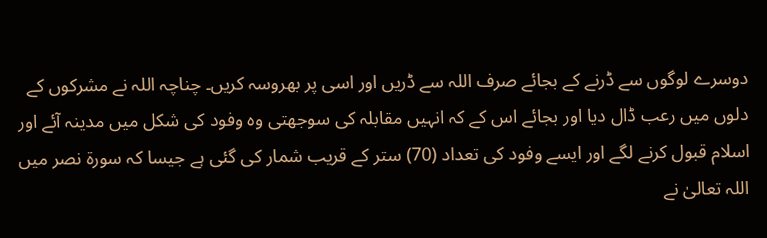دوسرے لوگوں سے ڈرنے کے بجائے صرف اللہ سے ڈریں اور اسی پر بھروسہ کریں۔ چناچہ اللہ نے مشرکوں کے دلوں میں رعب ڈال دیا اور بجائے اس کے کہ انہیں مقابلہ کی سوجھتی وہ وفود کی شکل میں مدینہ آئے اور اسلام قبول کرنے لگے اور ایسے وفود کی تعداد (70) ستر کے قریب شمار کی گئی ہے جیسا کہ سورة نصر میں اللہ تعالیٰ نے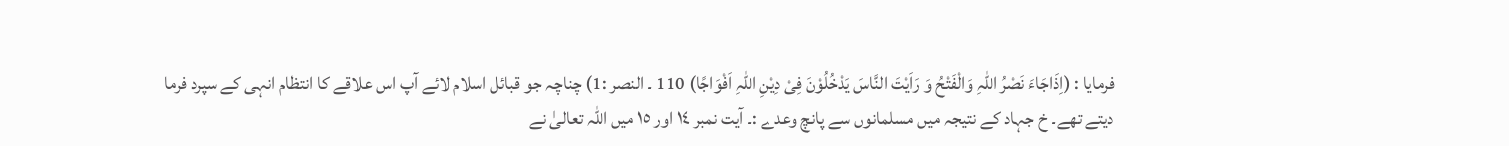فرمایا : (اِذَاجَاءَ نَصْرُ اللّٰہِ وَالْفَتْحُ وَ رَاَیْتَ النَّاسَ یَدْخُلُوْنَ فِیْ دِیْنِ اللّٰہِ اَفْوَاجًا) 110 ۔ النصر :1) چناچہ جو قبائل اسلام لائے آپ اس علاقے کا انتظام انہی کے سپرد فرما دیتے تھے۔ خ جہاد کے نتیجہ میں مسلمانوں سے پانچ وعدے :۔ آیت نمبر ١٤ اور ١٥ میں اللہ تعالیٰ نے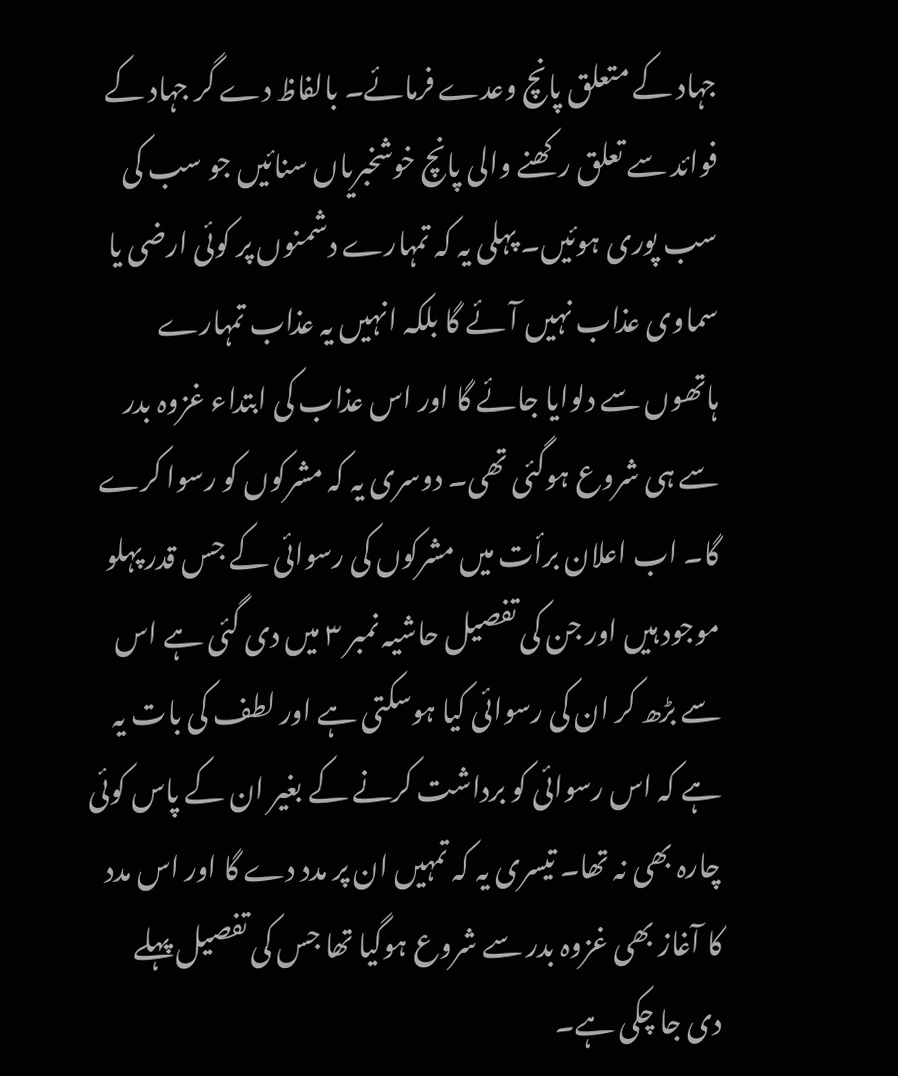جہاد کے متعلق پانچ وعدے فرمائے۔ بالفاظ دے گر جہاد کے فوائد سے تعلق رکھنے والی پانچ خوشخبریاں سنائیں جو سب کی سب پوری ہوئیں۔ پہلی یہ کہ تمہارے دشمنوں پر کوئی ارضی یا سماوی عذاب نہیں آئے گا بلکہ انہیں یہ عذاب تمہارے ہاتھوں سے دلوایا جائے گا اور اس عذاب کی ابتداء غزوہ بدر سے ہی شروع ہوگئی تھی۔ دوسری یہ کہ مشرکوں کو رسوا کرے گا۔ اب اعلان برأت میں مشرکوں کی رسوائی کے جس قدر پہلو موجود ہیں اور جن کی تفصیل حاشیہ نمبر ٣ میں دی گئی ہے اس سے بڑھ کر ان کی رسوائی کیا ہوسکتی ہے اور لطف کی بات یہ ہے کہ اس رسوائی کو برداشت کرنے کے بغیر ان کے پاس کوئی چارہ بھی نہ تھا۔ تیسری یہ کہ تمہیں ان پر مدد دے گا اور اس مدد کا آغاز بھی غزوہ بدر سے شروع ہوگیا تھا جس کی تفصیل پہلے دی جا چکی ہے۔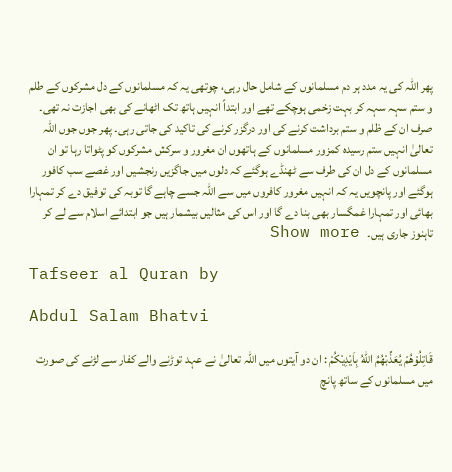پھر اللہ کی یہ مدد ہر دم مسلمانوں کے شامل حال رہی، چوتھی یہ کہ مسلمانوں کے دل مشرکوں کے طلم و ستم سہہ سہہ کر بہت زخمی ہوچکے تھے اور ابتداً انہیں ہاتھ تک اٹھانے کی بھی اجازت نہ تھی۔ صرف ان کے ظلم و ستم برداشت کرنے کی اور درگزر کرنے کی تاکید کی جاتی رہی۔ پھر جوں جوں اللہ تعالیٰ انہیں ستم رسیدہ کمزور مسلمانوں کے ہاتھوں ان مغرور و سرکش مشرکوں کو پٹواتا رہا تو ان مسلمانوں کے دل ان کی طرف سے ٹھنڈے ہوگئے کہ دلوں میں جاگزیں رنجشیں اور غصے سب کافور ہوگئے اور پانچویں یہ کہ انہیں مغرور کافروں میں سے اللہ جسے چاہے گا توبہ کی توفیق دے کر تمہارا بھائی اور تمہارا غمگسار بھی بنا دے گا اور اس کی مثالیں بیشمار ہیں جو ابتدائے اسلام سے لے کر تاہنوز جاری ہیں۔   Show more

Tafseer al Quran by

Abdul Salam Bhatvi

قَاتِلُوْهُمْ يُعَذِّبْهُمُ اللّٰهُ بِاَيْدِيْكُمْ : ان دو آیتوں میں اللہ تعالیٰ نے عہد توڑنے والے کفار سے لڑنے کی صورت میں مسلمانوں کے ساتھ پانچ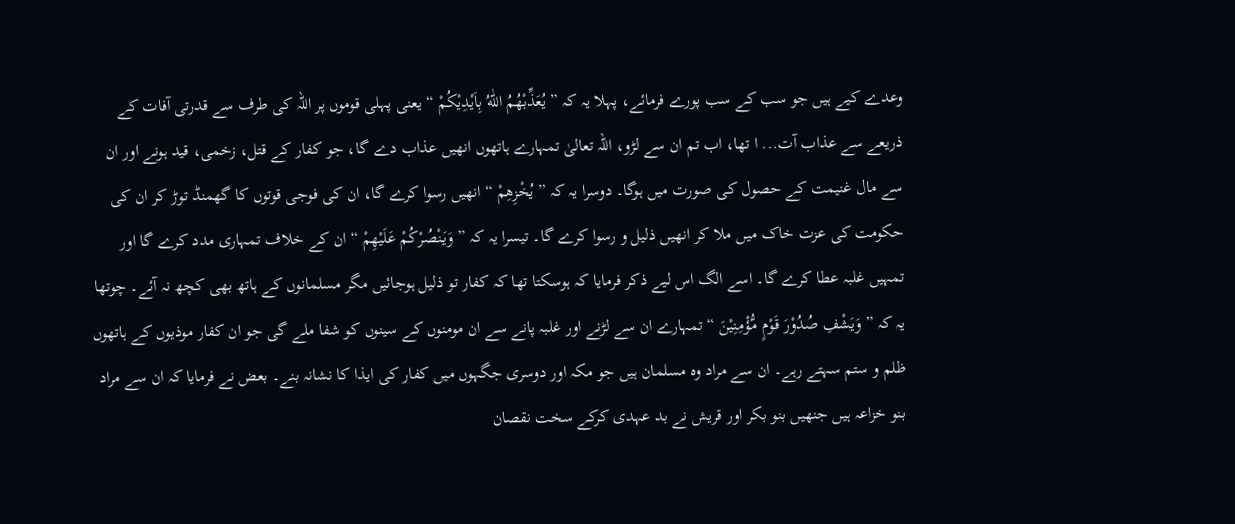وعدے کیے ہیں جو سب کے سب پورے فرمائے، پہلا یہ کہ ” يُعَذِّبْهُمُ اللّٰهُ بِاَيْدِيْكُمْ “ یعنی پہلی قوموں پر اللہ کی طرف سے قدرتی آفات کے ذریعے سے عذاب آت... ا تھا، اب تم ان سے لڑو، اللہ تعالیٰ تمہارے ہاتھوں انھیں عذاب دے گا، جو کفار کے قتل، زخمی، قید ہونے اور ان سے مال غنیمت کے حصول کی صورت میں ہوگا۔ دوسرا یہ کہ ” يُخْزِهِمْ “ انھیں رسوا کرے گا، ان کی فوجی قوتوں کا گھمنڈ توڑ کر ان کی حکومت کی عزت خاک میں ملا کر انھیں ذلیل و رسوا کرے گا۔ تیسرا یہ کہ ” وَيَنْصُرْكُمْ عَلَيْهِمْ “ ان کے خلاف تمہاری مدد کرے گا اور تمہیں غلبہ عطا کرے گا۔ اسے الگ اس لیے ذکر فرمایا کہ ہوسکتا تھا کہ کفار تو ذلیل ہوجائیں مگر مسلمانوں کے ہاتھ بھی کچھ نہ آئے۔ چوتھا یہ کہ ” وَيَشْفِ صُدُوْرَ قَوْمٍ مُّؤْمِنِيْنَ “ تمہارے ان سے لڑنے اور غلبہ پانے سے ان مومنوں کے سینوں کو شفا ملے گی جو ان کفار موذیوں کے ہاتھوں ظلم و ستم سہتے رہے۔ ان سے مراد وہ مسلمان ہیں جو مکہ اور دوسری جگہوں میں کفار کی ایذا کا نشانہ بنے۔ بعض نے فرمایا کہ ان سے مراد بنو خزاعہ ہیں جنھیں بنو بکر اور قریش نے بد عہدی کرکے سخت نقصان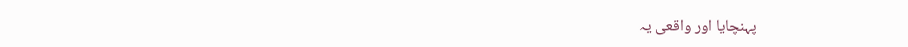پہنچایا اور واقعی یہ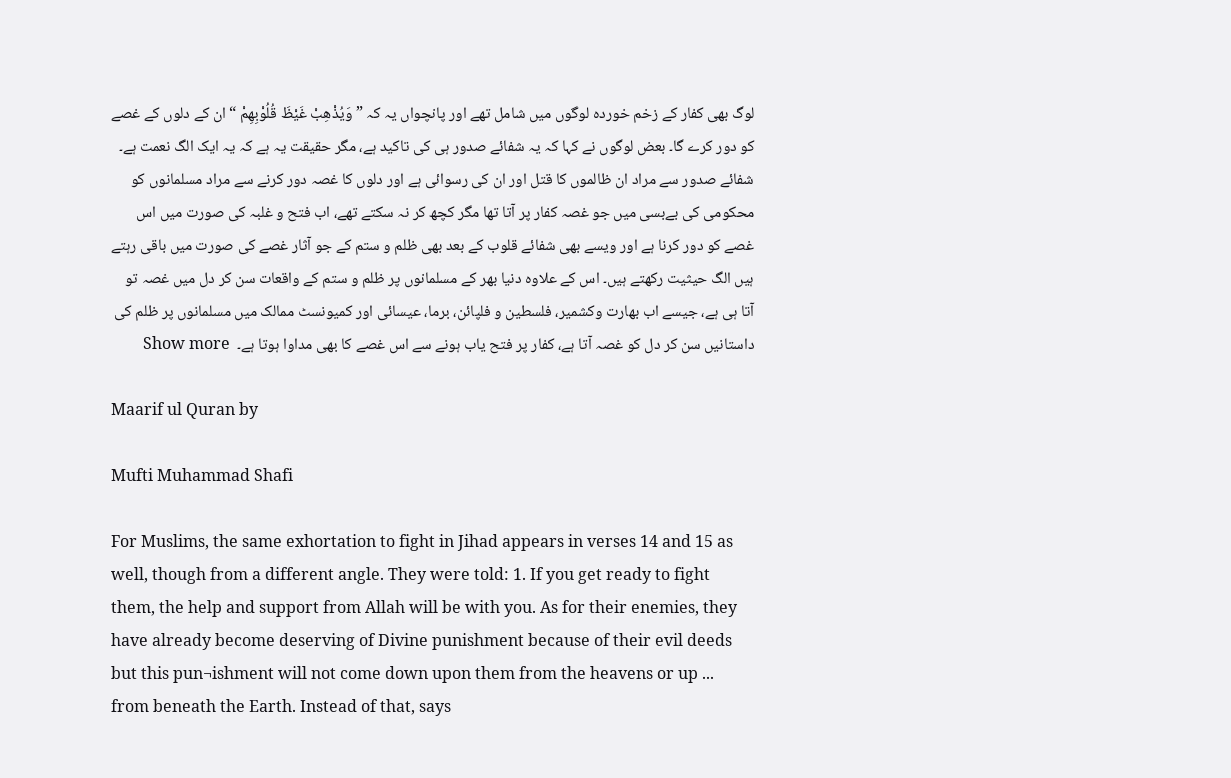لوگ بھی کفار کے زخم خوردہ لوگوں میں شامل تھے اور پانچواں یہ کہ ” وَيُذْهِبْ غَيْظَ قُلُوْبِهِمْ “ ان کے دلوں کے غصے کو دور کرے گا۔ بعض لوگوں نے کہا کہ یہ شفائے صدور ہی کی تاکید ہے، مگر حقیقت یہ ہے کہ یہ ایک الگ نعمت ہے۔ شفائے صدور سے مراد ان ظالموں کا قتل اور ان کی رسوائی ہے اور دلوں کا غصہ دور کرنے سے مراد مسلمانوں کو محکومی کی بےبسی میں جو غصہ کفار پر آتا تھا مگر کچھ کر نہ سکتے تھے، اب فتح و غلبہ کی صورت میں اس غصے کو دور کرنا ہے اور ویسے بھی شفائے قلوب کے بعد بھی ظلم و ستم کے جو آثار غصے کی صورت میں باقی رہتے ہیں الگ حیثیت رکھتے ہیں۔ اس کے علاوہ دنیا بھر کے مسلمانوں پر ظلم و ستم کے واقعات سن کر دل میں غصہ تو آتا ہی ہے، جیسے اب بھارت وکشمیر، فلسطین و فلپائن، برما، عیسائی اور کمیونسٹ ممالک میں مسلمانوں پر ظلم کی داستانیں سن کر دل کو غصہ آتا ہے، کفار پر فتح یاب ہونے سے اس غصے کا بھی مداوا ہوتا ہے۔  Show more

Maarif ul Quran by

Mufti Muhammad Shafi

For Muslims, the same exhortation to fight in Jihad appears in verses 14 and 15 as well, though from a different angle. They were told: 1. If you get ready to fight them, the help and support from Allah will be with you. As for their enemies, they have already become deserving of Divine punishment because of their evil deeds but this pun¬ishment will not come down upon them from the heavens or up ... from beneath the Earth. Instead of that, says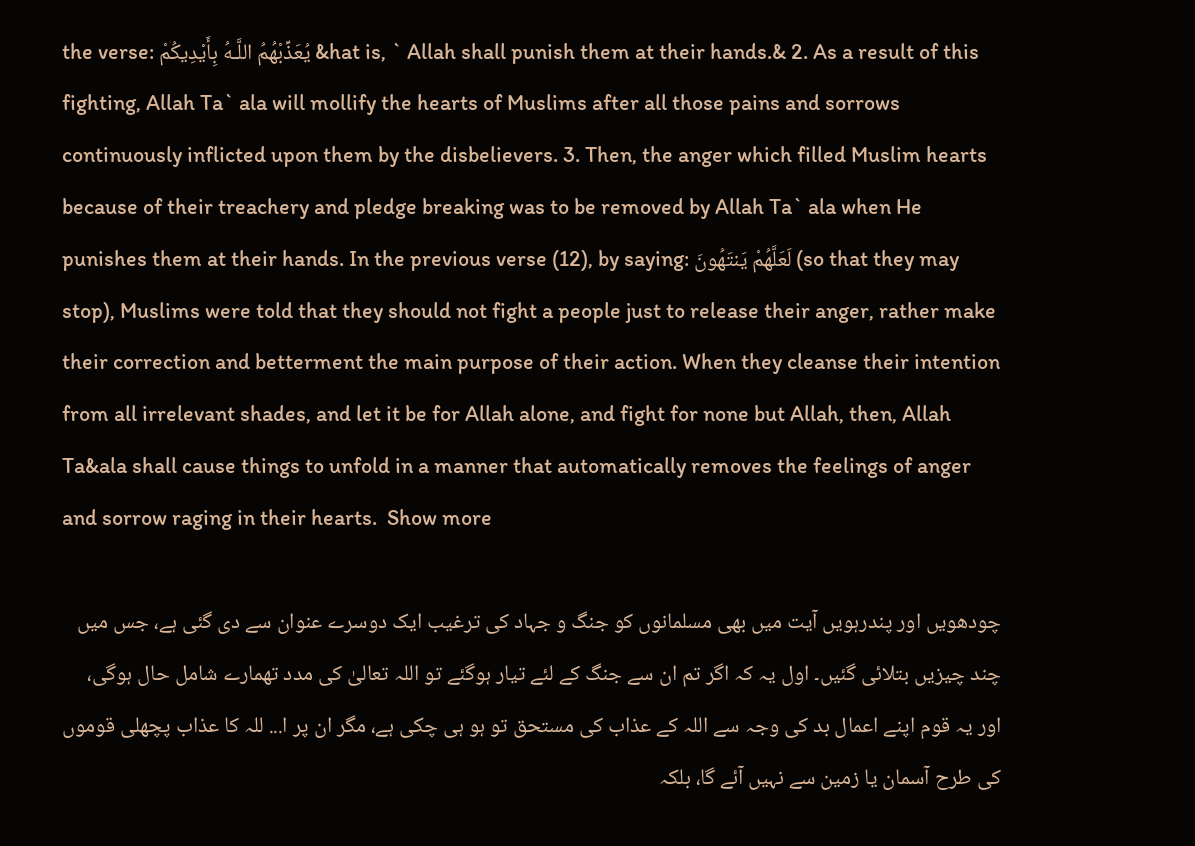the verse: يُعَذِّبْهُمُ اللَّـهُ بِأَيْدِيكُمْ &hat is, ` Allah shall punish them at their hands.& 2. As a result of this fighting, Allah Ta` ala will mollify the hearts of Muslims after all those pains and sorrows continuously inflicted upon them by the disbelievers. 3. Then, the anger which filled Muslim hearts because of their treachery and pledge breaking was to be removed by Allah Ta` ala when He punishes them at their hands. In the previous verse (12), by saying: لَعَلَّهُمْ يَنتَهُونَ (so that they may stop), Muslims were told that they should not fight a people just to release their anger, rather make their correction and betterment the main purpose of their action. When they cleanse their intention from all irrelevant shades, and let it be for Allah alone, and fight for none but Allah, then, Allah Ta&ala shall cause things to unfold in a manner that automatically removes the feelings of anger and sorrow raging in their hearts.  Show more

چودھویں اور پندرہویں آیت میں بھی مسلمانوں کو جنگ و جہاد کی ترغیب ایک دوسرے عنوان سے دی گئی ہے، جس میں چند چیزیں بتلائی گئیں۔ اول یہ کہ اگر تم ان سے جنگ کے لئے تیار ہوگئے تو اللہ تعالیٰ کی مدد تھمارے شامل حال ہوگی، اور یہ قوم اپنے اعمال بد کی وجہ سے اللہ کے عذاب کی مستحق تو ہو ہی چکی ہے، مگر ان پر ا... للہ کا عذاب پچھلی قوموں کی طرح آسمان یا زمین سے نہیں آئے گا، بلکہ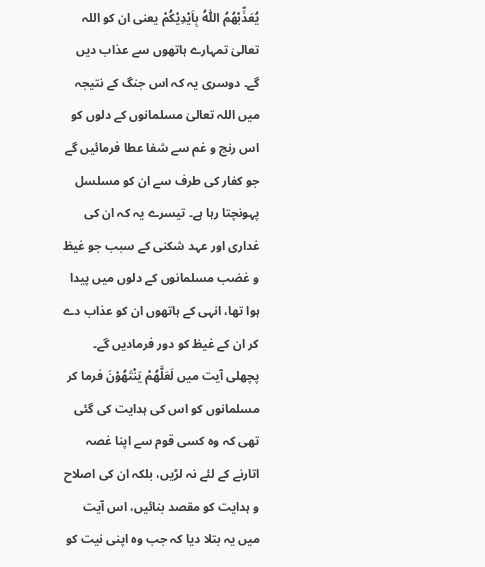يُعَذِّبْهُمُ اللّٰهُ بِاَيْدِيْكُمْ یعنی ان کو اللہ تعالیٰ تمہارے ہاتھوں سے عذاب دیں گے۔ دوسری یہ کہ اس جنگ کے نتیجہ میں اللہ تعالیٰ مسلمانوں کے دلوں کو اس رنج و غم سے شفا عطا فرمائیں گے جو کفار کی طرف سے ان کو مسلسل پہونچتا رہا ہے۔ تیسرے یہ کہ ان کی غداری اور عہد شکنی کے سبب جو غیظ و غضب مسلمانوں کے دلوں میں پیدا ہوا تھا، انہی کے ہاتھوں ان کو عذاب دے کر ان کے غیظ کو دور فرمادیں گے۔ پچھلی آیت میں لَعَلَّهُمْ يَنْتَهُوْنَ فرما کر مسلمانوں کو اس کی ہدایت کی گئی تھی کہ وہ کسی قوم سے اپنا غصہ اتارنے کے لئے نہ لڑیں، بلکہ ان کی اصلاح و ہدایت کو مقصد بنائیں، اس آیت میں یہ بتلا دیا کہ جب وہ اپنی نیت کو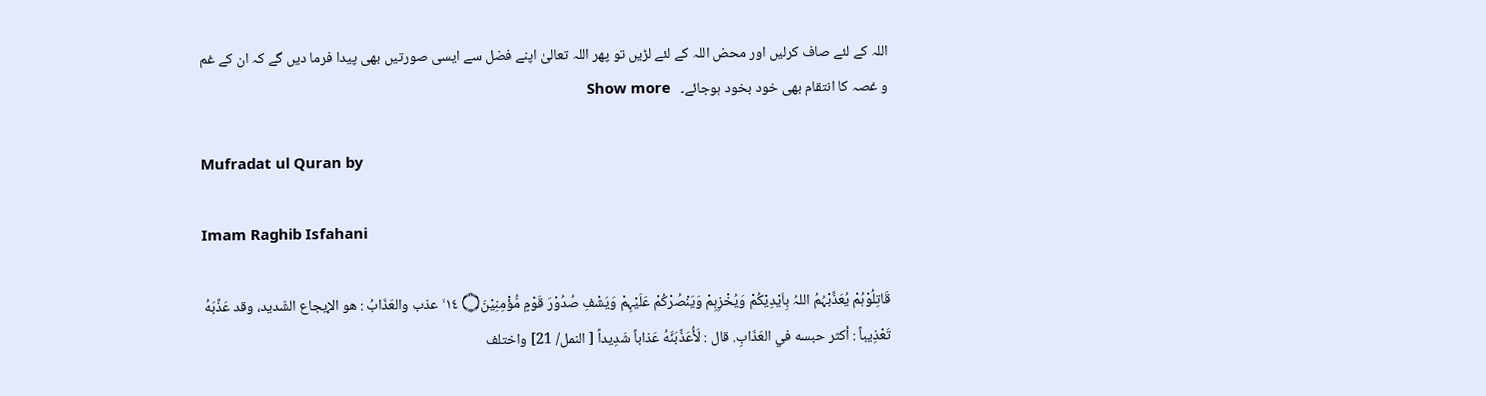اللہ کے لئے صاف کرلیں اور محض اللہ کے لئے لڑیں تو پھر اللہ تعالیٰ اپنے فضل سے ایسی صورتیں بھی پیدا فرما دیں گے کہ ان کے غم و غصہ کا انتقام بھی خود بخود ہوجائے۔   Show more

Mufradat ul Quran by

Imam Raghib Isfahani

قَاتِلُوْہُمْ يُعَذِّبْہُمُ اللہُ بِاَيْدِيْكُمْ وَيُخْزِہِمْ وَيَنْصُرْكُمْ عَلَيْہِمْ وَيَشْفِ صُدُوْرَ قَوْمٍ مُّؤْمِنِيْنَ۝ ١٤ ۙ عذب والعَذَابُ : هو الإيجاع الشّديد، وقد عَذَّبَهُ تَعْذِيباً : أكثر حبسه في العَذَابِ. قال : لَأُعَذِّبَنَّهُ عَذاباً شَدِيداً [ النمل/ 21] واختلف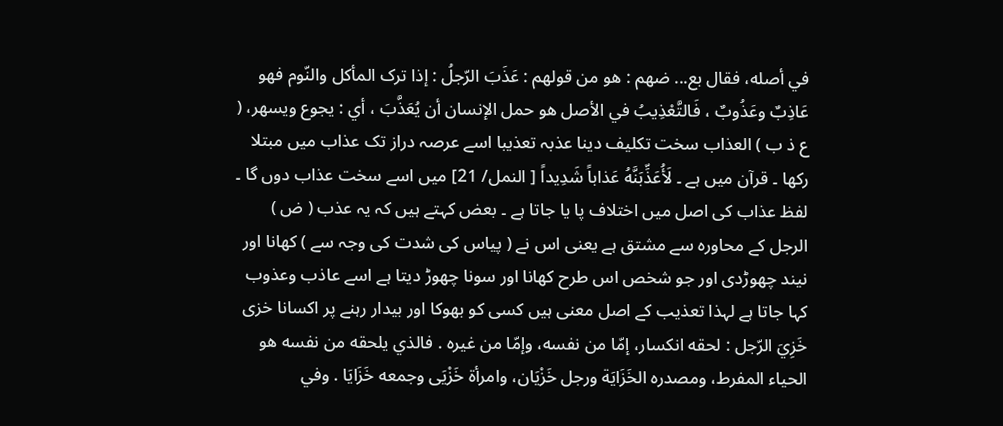في أصله، فقال بع... ضهم : هو من قولهم : عَذَبَ الرّجلُ : إذا ترک المأكل والنّوم فهو عَاذِبٌ وعَذُوبٌ ، فَالتَّعْذِيبُ في الأصل هو حمل الإنسان أن يُعَذَّبَ ، أي : يجوع ويسهر، ( ع ذ ب ) العذاب سخت تکلیف دینا عذبہ تعذیبا اسے عرصہ دراز تک عذاب میں مبتلا رکھا ۔ قرآن میں ہے ۔ لَأُعَذِّبَنَّهُ عَذاباً شَدِيداً [ النمل/ 21] میں اسے سخت عذاب دوں گا ۔ لفظ عذاب کی اصل میں اختلاف پا یا جاتا ہے ۔ بعض کہتے ہیں کہ یہ عذب ( ض ) الرجل کے محاورہ سے مشتق ہے یعنی اس نے ( پیاس کی شدت کی وجہ سے ) کھانا اور نیند چھوڑدی اور جو شخص اس طرح کھانا اور سونا چھوڑ دیتا ہے اسے عاذب وعذوب کہا جاتا ہے لہذا تعذیب کے اصل معنی ہیں کسی کو بھوکا اور بیدار رہنے پر اکسانا خزی خَزِيَ الرّجل : لحقه انکسار، إمّا من نفسه، وإمّا من غيره . فالذي يلحقه من نفسه هو الحیاء المفرط، ومصدره الخَزَايَة ورجل خَزْيَان، وامرأة خَزْيَى وجمعه خَزَايَا . وفي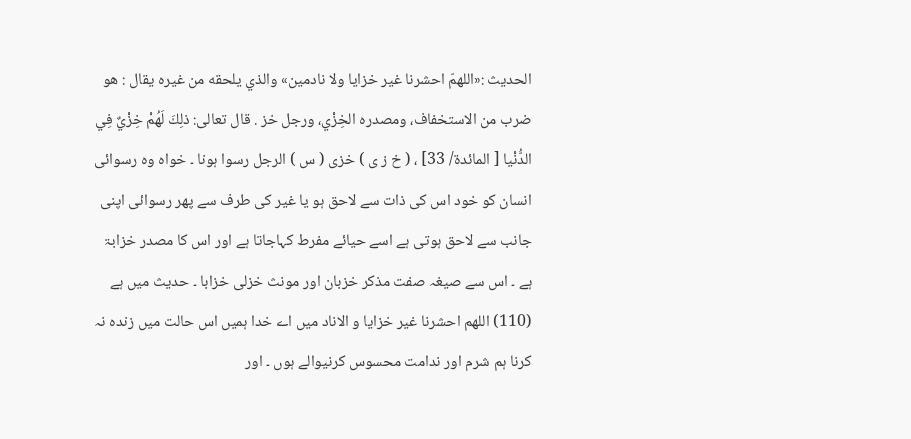الحدیث :«اللهمّ احشرنا غير خزایا ولا نادمین» والذي يلحقه من غيره يقال : هو ضرب من الاستخفاف، ومصدره الخِزْي، ورجل خز . قال تعالی: ذلِكَ لَهُمْ خِزْيٌ فِي الدُّنْيا [ المائدة/ 33] ، ( خ ز ی ) خزی ( س ) الرجل رسوا ہونا ۔ خواہ وہ رسوائی انسان کو خود اس کی ذات سے لاحق ہو یا غیر کی طرف سے پھر رسوائی اپنی جانب سے لاحق ہوتی ہے اسے حیائے مفرط کہاجاتا ہے اور اس کا مصدر خزابۃ ہے ۔ اس سے صیغہ صفت مذکر خزبان اور مونث خزلی خزابا ۔ حدیث میں ہے (110) اللھم احشرنا غیر خزایا و الاناد میں اے خدا ہمیں اس حالت میں زندہ نہ کرنا ہم شرم اور ندامت محسوس کرنیوالے ہوں ۔ اور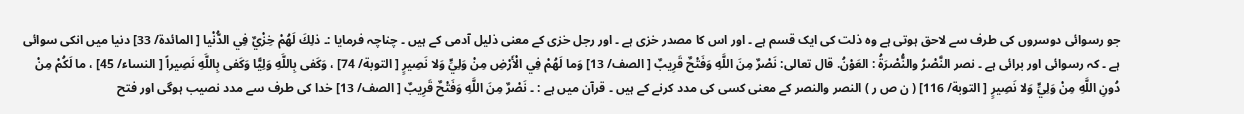جو رسوائی دوسروں کی طرف سے لاحق ہوتی ہے وہ ذلت کی ایک قسم ہے ۔ اور اس کا مصدر خزی ہے ۔ اور رجل خزی کے معنی ذلیل آدمی کے ہیں ۔ چناچہ فرمایا :۔ ذلِكَ لَهُمْ خِزْيٌ فِي الدُّنْيا [ المائدة/ 33] دنیا میں انکی سوائی ہے ۔ کہ رسوائی اور برائی ہے ۔ نصر النَّصْرُ والنُّصْرَةُ : العَوْنُ. قال تعالی: نَصْرٌ مِنَ اللَّهِ وَفَتْحٌ قَرِيبٌ [ الصف/ 13] وَما لَهُمْ فِي الْأَرْضِ مِنْ وَلِيٍّ وَلا نَصِيرٍ [ التوبة/ 74] ، وَكَفى بِاللَّهِ وَلِيًّا وَكَفى بِاللَّهِ نَصِيراً [ النساء/ 45] ، ما لَكُمْ مِنْ دُونِ اللَّهِ مِنْ وَلِيٍّ وَلا نَصِيرٍ [ التوبة/ 116] ( ن ص ر ) النصر والنصر کے معنی کسی کی مدد کرنے کے ہیں ۔ قرآن میں ہے : ۔ نَصْرٌ مِنَ اللَّهِ وَفَتْحٌ قَرِيبٌ [ الصف/ 13] خدا کی طرف سے مدد نصیب ہوگی اور فتح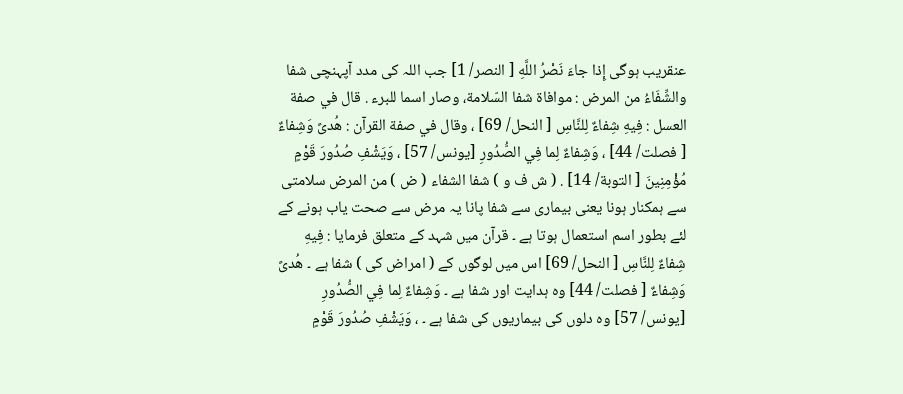عنقریب ہوگی إِذا جاءَ نَصْرُ اللَّهِ [ النصر/ 1] جب اللہ کی مدد آپہنچی شفا والشِّفَاءُ من المرض : موافاة شفا السّلامة، وصار اسما للبرء . قال في صفة العسل : فِيهِ شِفاءٌ لِلنَّاسِ [ النحل/ 69] ، وقال في صفة القرآن : هُدىً وَشِفاءٌ [ فصلت/ 44] ، وَشِفاءٌ لِما فِي الصُّدُورِ [يونس/ 57] ، وَيَشْفِ صُدُورَ قَوْمٍ مُؤْمِنِينَ [ التوبة/ 14] . ( ش ف و ) شفا الشفاء ( ض ) من المرض سلامتی سے ہمکنار ہونا یعنی بیماری سے شفا پانا یہ مرض سے صحت یاب ہونے کے لئے بطور اسم استعمال ہوتا ہے ۔ قرآن میں شہد کے متعلق فرمایا : فِيهِ شِفاءٌ لِلنَّاسِ [ النحل/ 69] اس میں لوگوں کے ( امراض کی ) شفا ہے ۔ هُدىً وَشِفاءٌ [ فصلت/ 44] وہ ہدایت اور شفا ہے ۔ وَشِفاءٌ لِما فِي الصُّدُورِ [يونس/ 57] وہ دلوں کی بیماریوں کی شفا ہے ۔ ، وَيَشْفِ صُدُورَ قَوْمٍ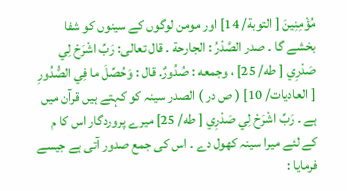مُؤْمِنِينَ [ التوبة/ 14] اور مومن لوگوں کے سینوں کو شفا بخشے گا ۔ صدر الصَّدْرُ : الجارحة . قال تعالی: رَبِّ اشْرَحْ لِي صَدْرِي [ طه/ 25] ، وجمعه : صُدُورٌ. قال : وَحُصِّلَ ما فِي الصُّدُورِ [ العادیات/ 10] ( ص در ) الصدر سینہ کو کہتے ہیں قرآن میں ہے ۔ رَبِّ اشْرَحْ لِي صَدْرِي [ طه/ 25] میرے پروردگار اس کا م کے لئے میرا سینہ کھول دے ۔ اس کی جمع صدور آتی ہے جیسے فرمایا :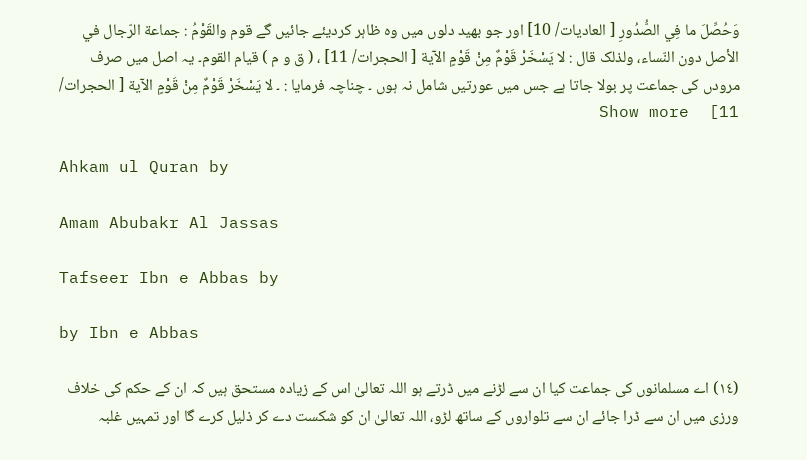وَحُصِّلَ ما فِي الصُّدُورِ [ العادیات/ 10] اور جو بھید دلوں میں وہ ظاہر کردیئے جائیں گے قوم والقَوْمُ : جماعة الرّجال في الأصل دون النّساء، ولذلک قال : لا يَسْخَرْ قَوْمٌ مِنْ قَوْمٍ الآية [ الحجرات/ 11] ، ( ق و م ) قيام القوم۔ یہ اصل میں صرف مرودں کی جماعت پر بولا جاتا ہے جس میں عورتیں شامل نہ ہوں ۔ چناچہ فرمایا : ۔ لا يَسْخَرْ قَوْمٌ مِنْ قَوْمٍ الآية [ الحجرات/ 11]  Show more

Ahkam ul Quran by

Amam Abubakr Al Jassas

Tafseer Ibn e Abbas by

by Ibn e Abbas

(١٤) اے مسلمانوں کی جماعت کیا ان سے لڑنے میں ڈرتے ہو اللہ تعالیٰ اس کے زیادہ مستحق ہیں کہ ان کے حکم کی خلاف ورزی میں ان سے ڈرا جائے ان سے تلواروں کے ساتھ لڑو، اللہ تعالیٰ ان کو شکست دے کر ذلیل کرے گا اور تمہیں غلبہ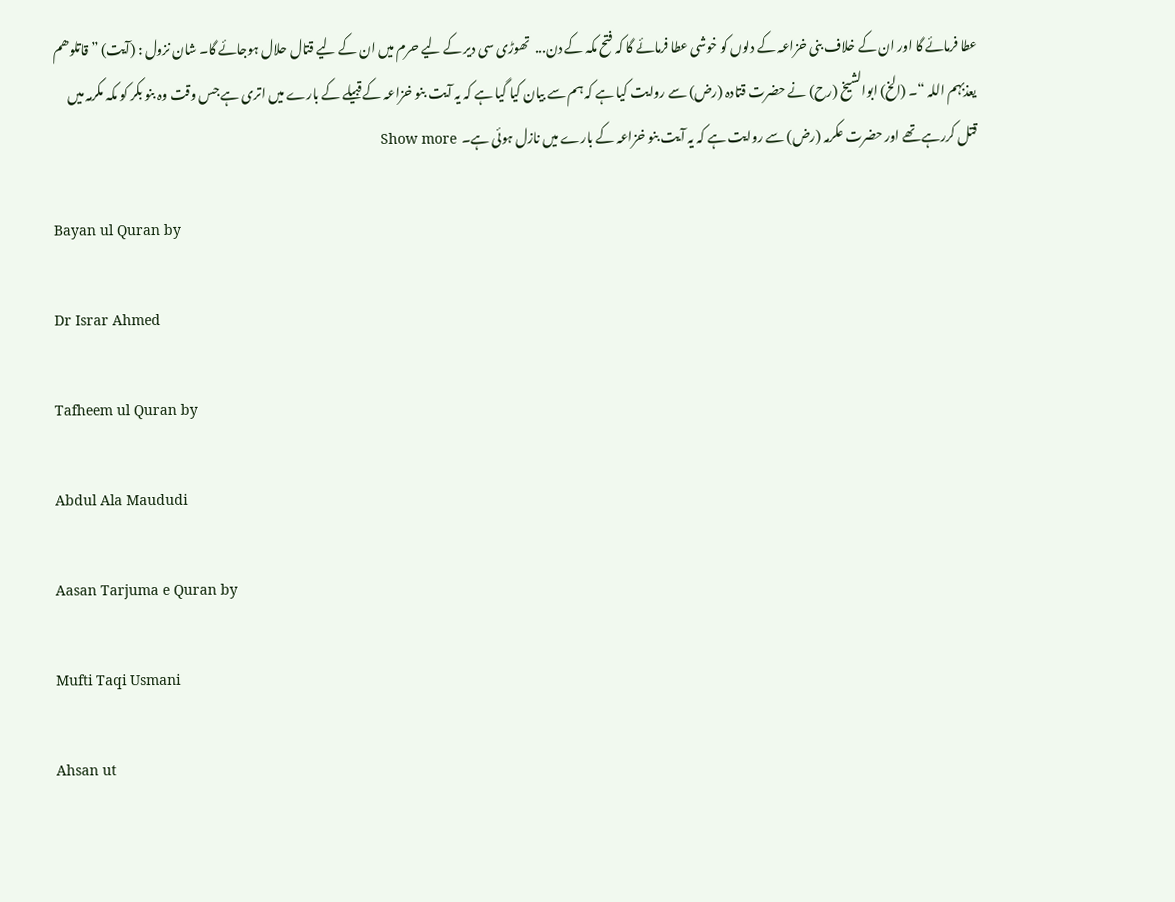عطا فرمائے گا اور ان کے خلاف بنی خزاعہ کے دلوں کو خوشی عطا فرمائے گا کہ فتح مکہ کے دن...  تھوڑی سی دیر کے لیے حرم میں ان کے لیے قتال حلال ہوجائے گا۔ شان نزول : (آیت) ” قاتلوھم یعذبہم اللہ “۔ (الخ) ابوالشیخ (رح) نے حضرت قتادہ (رض) سے روایت کیا ہے کہ ہم سے بیان کیا گیا ہے کہ یہ آیت بنو خزاعہ کے قبیلے کے بارے میں اتری ہے جس وقت وہ بنو بکر کو مکہ مکرمہ میں قتل کررہے تھے اور حضرت عکرمہ (رض) سے روایت ہے کہ یہ آیت بنو خزاعہ کے بارے میں نازل ہوئی ہے۔  Show more

Bayan ul Quran by

Dr Israr Ahmed

Tafheem ul Quran by

Abdul Ala Maududi

Aasan Tarjuma e Quran by

Mufti Taqi Usmani

Ahsan ut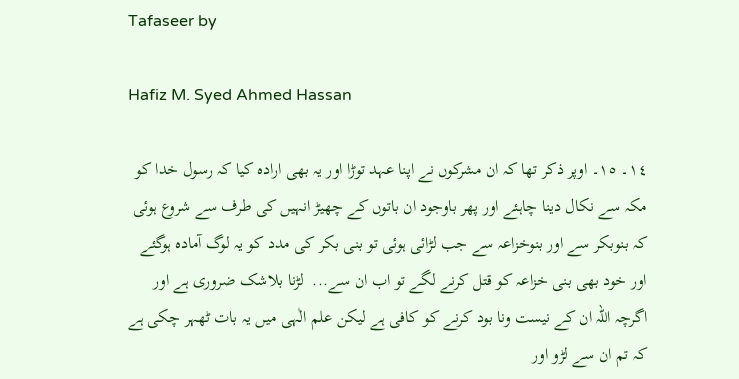Tafaseer by

Hafiz M. Syed Ahmed Hassan

١٤۔ ١٥۔ اوپر ذکر تھا کہ ان مشرکوں نے اپنا عہد توڑا اور یہ بھی ارادہ کیا کہ رسول خدا کو مکہ سے نکال دینا چاہئے اور پھر باوجود ان باتوں کے چھیڑ انہیں کی طرف سے شروع ہوئی کہ بنوبکر سے اور بنوخزاعہ سے جب لڑائی ہوئی تو بنی بکر کی مدد کو یہ لوگ آمادہ ہوگئے اور خود بھی بنی خزاعہ کو قتل کرنے لگے تو اب ان سے...  لڑنا بلاشک ضروری ہے اور اگرچہ اللہ ان کے نیست ونا بود کرنے کو کافی ہے لیکن علم الٰہی میں یہ بات ٹھہر چکی ہے کہ تم ان سے لڑو اور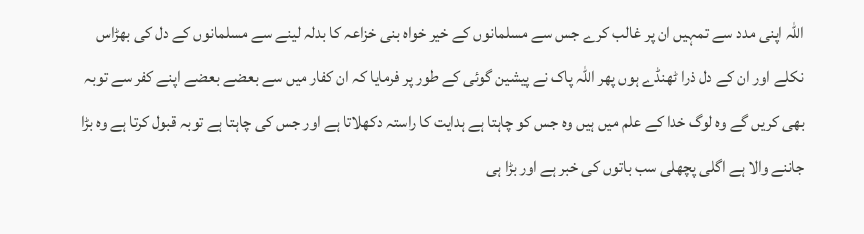اللہ اپنی مدد سے تمہیں ان پر غالب کرے جس سے مسلمانوں کے خیر خواہ بنی خزاعہ کا بدلہ لینے سے مسلمانوں کے دل کی بھڑاس نکلے اور ان کے دل ذرا ٹھنڈے ہوں پھر اللہ پاک نے پیشین گوئی کے طور پر فرمایا کہ ان کفار میں سے بعضے بعضے اپنے کفر سے توبہ بھی کریں گے وہ لوگ خدا کے علم میں ہیں وہ جس کو چاہتا ہے ہدایت کا راستہ دکھلاتا ہے اور جس کی چاہتا ہے توبہ قبول کرتا ہے وہ بڑا جاننے والا ہے اگلی پچھلی سب باتوں کی خبر ہے اور بڑا ہی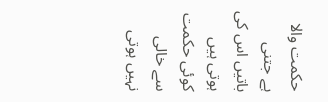حکمت والا ہے جتنی باتیں اس کی ہوتی ہیں کوئی حکمت سے خالی نہیں ہوتی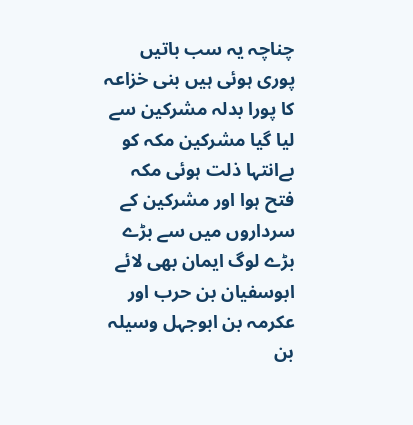چناچہ یہ سب باتیں پوری ہوئی ہیں بنی خزاعہ کا پورا بدلہ مشرکین سے لیا گیا مشرکین مکہ کو بےانتہا ذلت ہوئی مکہ فتح ہوا اور مشرکین کے سرداروں میں سے بڑے بڑے لوگ ایمان بھی لائے ابوسفیان بن حرب اور عکرمہ بن ابوجہل وسیلہ بن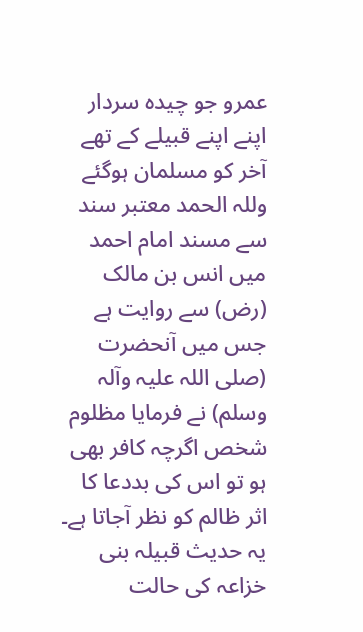عمرو جو چیدہ سردار اپنے اپنے قبیلے کے تھے آخر کو مسلمان ہوگئے وللہ الحمد معتبر سند سے مسند امام احمد میں انس بن مالک (رض) سے روایت ہے جس میں آنحضرت (صلی اللہ علیہ وآلہ وسلم) نے فرمایا مظلوم شخص اگرچہ کافر بھی ہو تو اس کی بددعا کا اثر ظالم کو نظر آجاتا ہے۔ یہ حدیث قبیلہ بنی خزاعہ کی حالت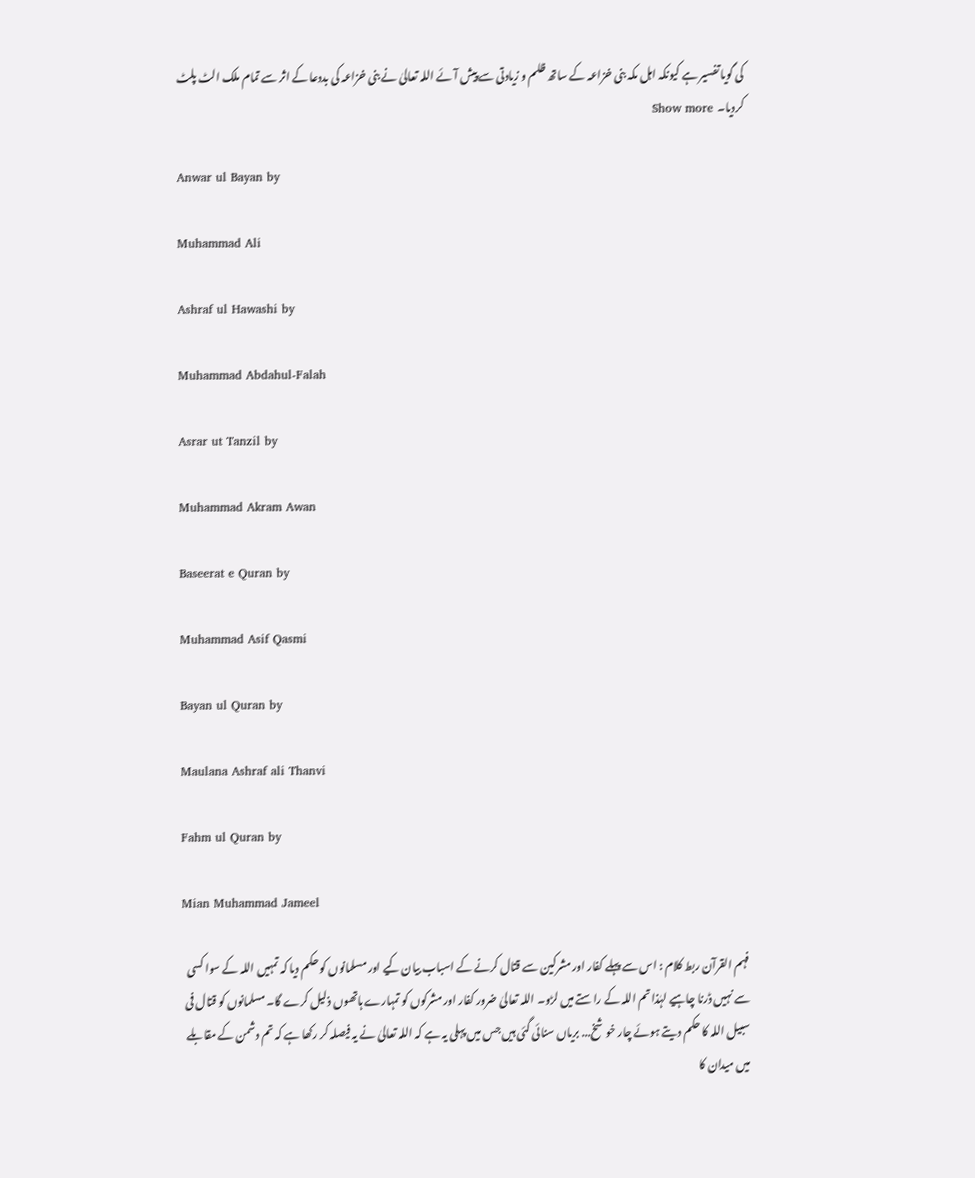کی گویا تفسیر ہے کیونکہ اہل مکہ بنی خزاعہ کے ساتھ ظلم و زیادتی سے پیش آئے اللہ تعالیٰ نے بنی خزاعہ کی بددعا کے اثر سے تمام ملک الٹ پلٹ کردیا۔  Show more

Anwar ul Bayan by

Muhammad Ali

Ashraf ul Hawashi by

Muhammad Abdahul-Falah

Asrar ut Tanzil by

Muhammad Akram Awan

Baseerat e Quran by

Muhammad Asif Qasmi

Bayan ul Quran by

Maulana Ashraf ali Thanvi

Fahm ul Quran by

Mian Muhammad Jameel

فہم القرآن ربط کلام : اس سے پہلے کفار اور مشرکین سے قتال کرنے کے اسباب بیان کیے اور مسلمانوں کو حکم دیا کہ تمہیں اللہ کے سوا کسی سے نہیں ڈرنا چاہیے لہٰذا تم اللہ کے راستے میں لڑو۔ اللہ تعالیٰ ضرور کفار اور مشرکوں کو تمہارے ہاتھوں ذلیل کرے گا۔ مسلمانوں کو قتال فی سبیل اللہ کا حکم دیتے ہوئے چار خوشخ... بریاں سنائی گئی ہیں جس میں پہلی یہ ہے کہ اللہ تعالیٰ نے یہ فیصلہ کر رکھا ہے کہ تم دشمن کے مقابلے میں میدان کا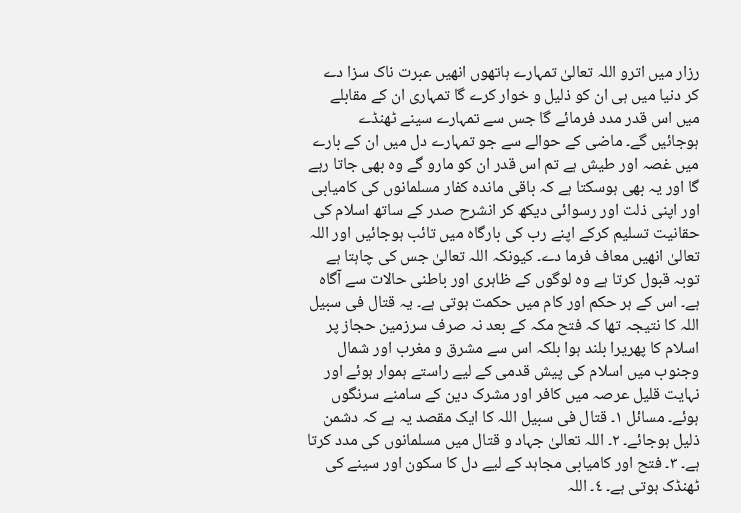رزار میں اترو اللہ تعالیٰ تمہارے ہاتھوں انھیں عبرت ناک سزا دے کر دنیا میں ہی ان کو ذلیل و خوار کرے گا تمہاری ان کے مقابلے میں اس قدر مدد فرمائے گا جس سے تمہارے سینے ٹھنڈے ہوجائیں گے۔ ماضی کے حوالے سے جو تمہارے دل میں ان کے بارے میں غصہ اور طیش ہے تم اس قدر ان کو مارو گے وہ بھی جاتا رہے گا اور یہ بھی ہوسکتا ہے کہ باقی ماندہ کفار مسلمانوں کی کامیابی اور اپنی ذلت اور رسوائی دیکھ کر انشرح صدر کے ساتھ اسلام کی حقانیت تسلیم کرکے اپنے رب کی بارگاہ میں تائب ہوجائیں اور اللہ تعالیٰ انھیں معاف فرما دے۔ کیونکہ اللہ تعالیٰ جس کی چاہتا ہے توبہ قبول کرتا ہے وہ لوگوں کے ظاہری اور باطنی حالات سے آگاہ ہے۔ اس کے ہر حکم اور کام میں حکمت ہوتی ہے۔ یہ قتال فی سبیل اللہ کا نتیجہ تھا کہ فتح مکہ کے بعد نہ صرف سرزمین حجاز پر اسلام کا پھریرا بلند ہوا بلکہ اس سے مشرق و مغرب اور شمال وجنوب میں اسلام کی پیش قدمی کے لیے راستے ہموار ہوئے اور نہایت قلیل عرصہ میں کافر اور مشرک دین کے سامنے سرنگوں ہوئے۔ مسائل ١۔ قتال فی سبیل اللہ کا ایک مقصد یہ ہے کہ دشمن ذلیل ہوجائے۔ ٢۔ اللہ تعالیٰ جہاد و قتال میں مسلمانوں کی مدد کرتا ہے۔ ٣۔ فتح اور کامیابی مجاہد کے لیے دل کا سکون اور سینے کی ٹھنڈک ہوتی ہے۔ ٤۔ اللہ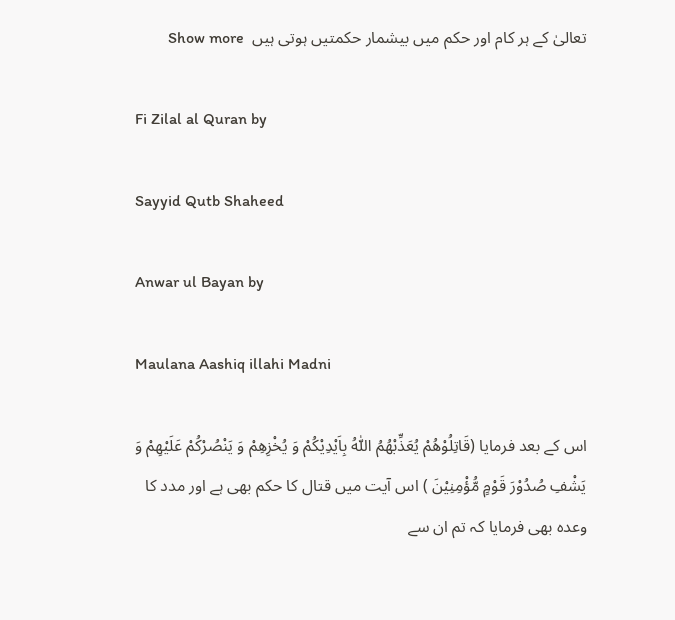تعالیٰ کے ہر کام اور حکم میں بیشمار حکمتیں ہوتی ہیں  Show more

Fi Zilal al Quran by

Sayyid Qutb Shaheed

Anwar ul Bayan by

Maulana Aashiq illahi Madni

اس کے بعد فرمایا (قَاتِلُوْھُمْ یُعَذِّبْھُمُ اللّٰہُ بِاَیْدِیْکُمْ وَ یُخْزِھِمْ وَ یَنْصُرْکُمْ عَلَیْھِمْ وَ یَشْفِ صُدُوْرَ قَوْمٍ مُّؤْمِنِیْنَ ) اس آیت میں قتال کا حکم بھی ہے اور مدد کا وعدہ بھی فرمایا کہ تم ان سے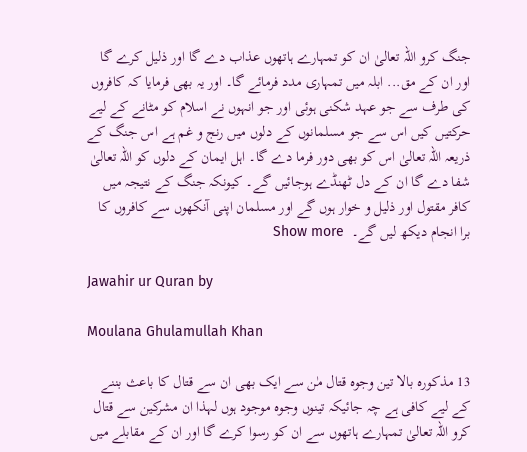جنگ کرو اللہ تعالیٰ ان کو تمہارے ہاتھوں عذاب دے گا اور ذلیل کرے گا اور ان کے مق... ابلہ میں تمہاری مدد فرمائے گا۔ اور یہ بھی فرمایا کہ کافروں کی طرف سے جو عہد شکنی ہوئی اور جو انہوں نے اسلام کو مٹانے کے لیے حرکتیں کیں اس سے جو مسلمانوں کے دلوں میں رنج و غم ہے اس جنگ کے ذریعہ اللہ تعالیٰ اس کو بھی دور فرما دے گا۔ اہل ایمان کے دلوں کو اللہ تعالیٰ شفا دے گا ان کے دل ٹھنڈے ہوجائیں گے۔ کیونکہ جنگ کے نتیجہ میں کافر مقتول اور ذلیل و خوار ہوں گے اور مسلمان اپنی آنکھوں سے کافروں کا برا انجام دیکھ لیں گے۔  Show more

Jawahir ur Quran by

Moulana Ghulamullah Khan

13 مذکورہ بالا تین وجوہ قتال مٰن سے ایک بھی ان سے قتال کا باعث بننے کے لیے کافی ہے چہ جائیکہ تینوں وجوہ موجود ہوں لہذا ان مشرکین سے قتال کرو اللہ تعالیٰ تمہارے ہاتھوں سے ان کو رسوا کرے گا اور ان کے مقابلے میں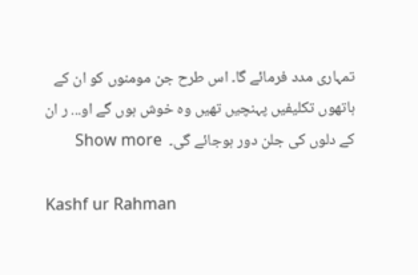تمہاری مدد فرمائے گا۔ اس طرح جن مومنوں کو ان کے ہاتھوں تکلیفیں پہنچیں تھیں وہ خوش ہوں گے او... ر ان کے دلوں کی جلن دور ہوجائے گی۔  Show more

Kashf ur Rahman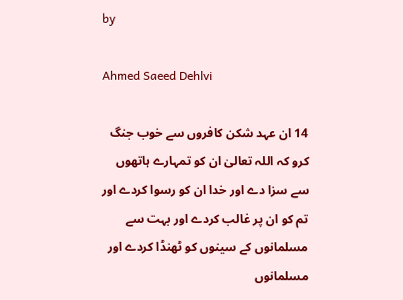by

Ahmed Saeed Dehlvi

14 ان عہد شکن کافروں سے خوب جنگ کرو کہ اللہ تعالیٰ ان کو تمہارے ہاتھوں سے سزا دے اور خدا ان کو رسوا کردے اور تم کو ان پر غالب کردے اور بہت سے مسلمانوں کے سینوں کو ٹھنڈا کردے اور مسلمانوں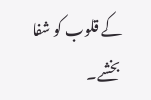کے قلوب کو شفا بخشے۔